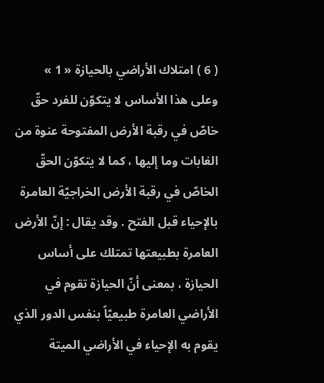( 6 ) امتلاك الأراضي بالحيازة « 1 »
وعلى هذا الأساس لا يتكوّن للفرد حقّ خاصّ في رقبة الأرض المفتوحة عنوة من الغابات وما إليها ، كما لا يتكوّن الحقّ الخاصّ في رقبة الأرض الخراجيّة العامرة بالإحياء قبل الفتح . وقد يقال : إنّ الأرض العامرة بطبيعتها تمتلك على أساس الحيازة ، بمعنى أنّ الحيازة تقوم في الأراضي العامرة طبيعيّاً بنفس الدور الذي يقوم به الإحياء في الأراضي الميتة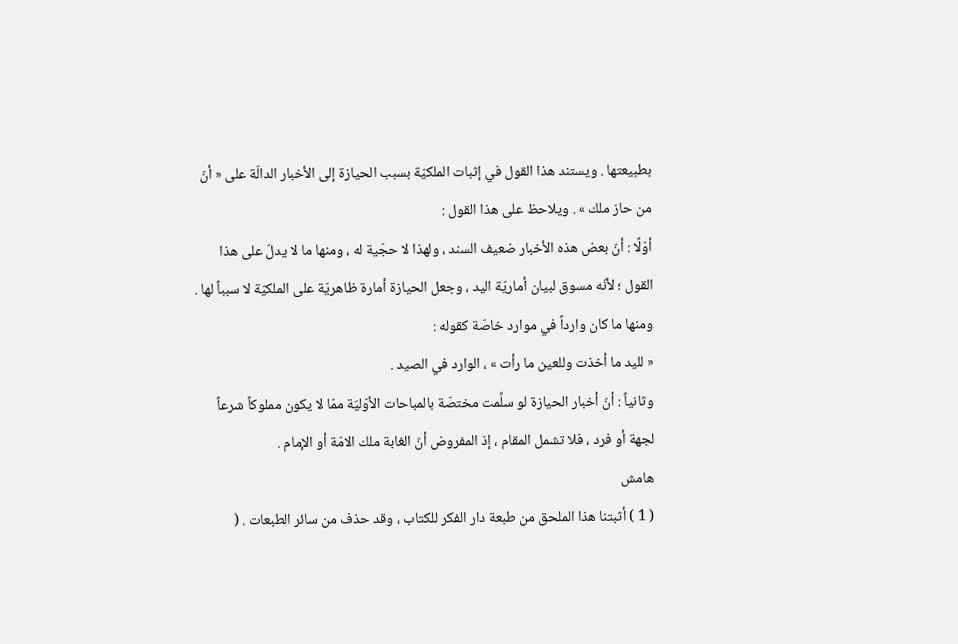بطبيعتها . ويستند هذا القول في إثبات الملكيّة بسبب الحيازة إلى الأخبار الدالّة على « أنّ من حاز ملك » . ويلاحظ على هذا القول :
أوّلًا : أنّ بعض هذه الأخبار ضعيف السند ، ولهذا لا حجّية له ، ومنها ما لا يدلّ على هذا القول ؛ لأنّه مسوق لبيان أماريّة اليد ، وجعل الحيازة أمارة ظاهريّة على الملكيّة لا سبباً لها . ومنها ما كان وارداً في موارد خاصّة كقوله :
« لليد ما أخذت وللعين ما رأت » ، الوارد في الصيد .
وثانياً : أنّ أخبار الحيازة لو سلِّمت مختصّة بالمباحات الأوّليّة ممّا لا يكون مملوكاً شرعاً لجهة أو فرد ، فلا تشمل المقام ، إذ المفروض أنّ الغابة ملك الامّة أو الإمام .
هامش
( 1 ) أثبتنا هذا الملحق من طبعة دار الفكر للكتاب ، وقد حذف من سائر الطبعات . (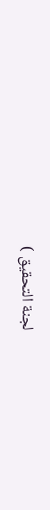لجنة التحقيق )